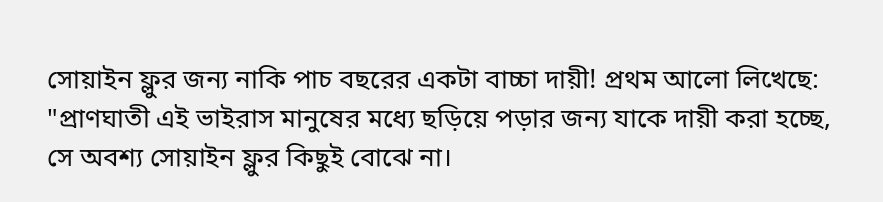সোয়াইন ফ্লুর জন্য নাকি পাচ বছরের একটা বাচ্চা দায়ী! প্রথম আলো লিখেছে: "প্রাণঘাতী এই ভাইরাস মানুষের মধ্যে ছড়িয়ে পড়ার জন্য যাকে দায়ী করা হচ্ছে, সে অবশ্য সোয়াইন ফ্লুর কিছুই বোঝে না।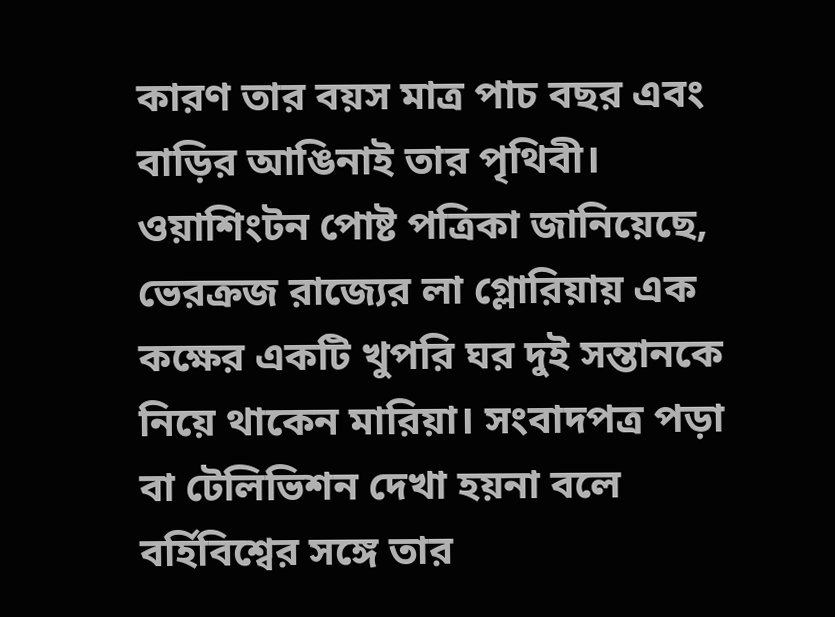কারণ তার বয়স মাত্র পাচ বছর এবং বাড়ির আঙিনাই তার পৃথিবী। ওয়াশিংটন পোষ্ট পত্রিকা জানিয়েছে, ভেরক্রজ রাজ্যের লা গ্লোরিয়ায় এক কক্ষের একটি খুপরি ঘর দুই সন্তানকে নিয়ে থাকেন মারিয়া। সংবাদপত্র পড়া বা টেলিভিশন দেখা হয়না বলে বর্হিবিশ্বের সঙ্গে তার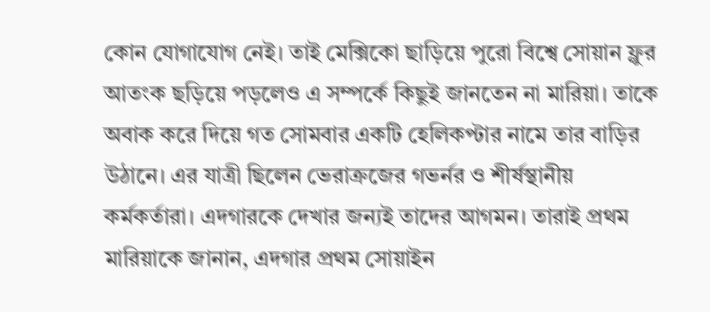কোন যোগাযোগ নেই। তাই মেক্সিকো ছাড়িয়ে পুরো বিশ্বে সোয়ান ফ্লুর আতংক ছড়িয়ে পড়লেও এ সম্পর্কে কিছুই জানতেন না মারিয়া। তাকে অবাক করে দিয়ে গত সোমবার একটি হেলিকপ্টার নামে তার বাড়ির উঠানে। এর যাত্রী ছিলেন ভেরাক্রজের গভর্নর ও শীর্ষস্থানীয় কর্মকর্তারা। এদগারকে দেখার জন্যই তাদের আগমন। তারাই প্রথম মারিয়াকে জানান, এদগার প্রথম সোয়াইন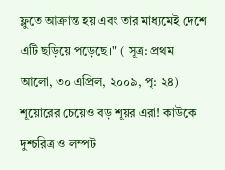ফ্লুতে আক্রান্ত হয় এবং তার মাধ্যমেই দেশে এটি ছড়িয়ে পড়েছে।" ( সূত্র: প্রথম আলো, ৩০ এপ্রিল, ২০০৯, পৃ: ২৪)
শূয়োরের চেয়েও বড় শূয়র এরা! কাউকে দুশ্চরিত্র ও লম্পট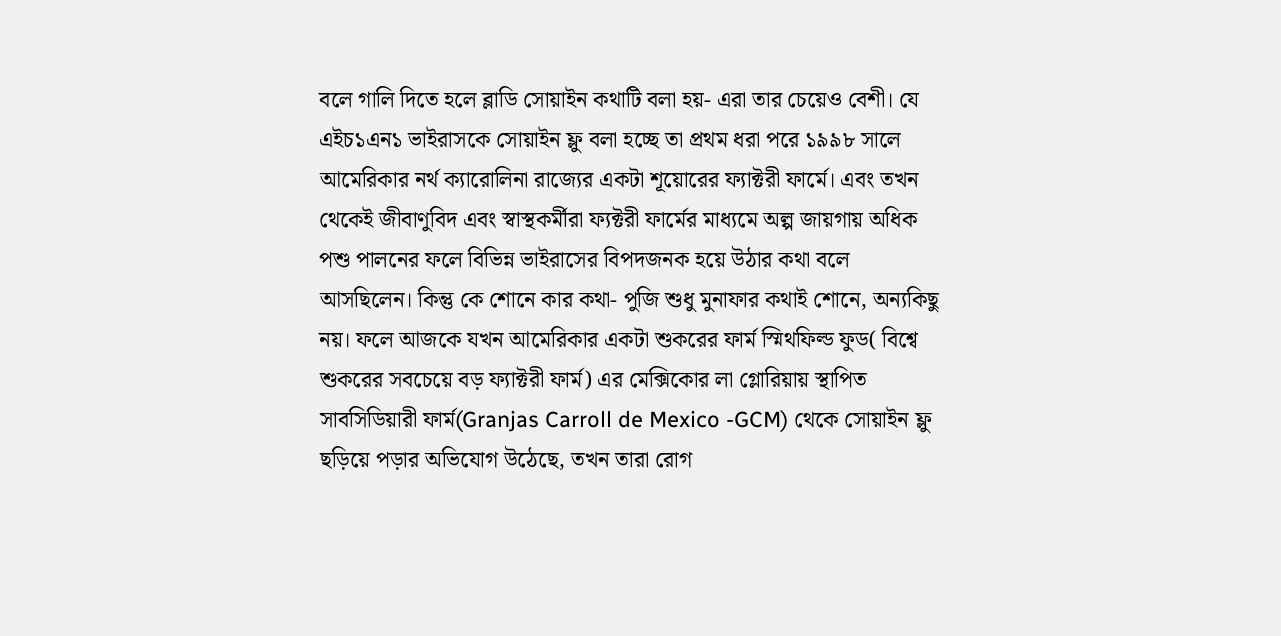বলে গালি দিতে হলে ব্লাডি সোয়াইন কথাটি বলা হয়- এরা তার চেয়েও বেশী। যে এইচ১এন১ ভাইরাসকে সোয়াইন ফ্লু বলা হচ্ছে তা প্রথম ধরা পরে ১৯৯৮ সালে আমেরিকার নর্থ ক্যারোলিনা রাজ্যের একটা শূয়োরের ফ্যাক্টরী ফার্মে। এবং তখন থেকেই জীবাণুবিদ এবং স্বাস্থকর্মীরা ফ্যক্টরী ফার্মের মাধ্যমে অল্প জায়গায় অধিক পশু পালনের ফলে বিভিন্ন ভাইরাসের বিপদজনক হয়ে উঠার কথা বলে আসছিলেন। কিন্তু কে শোনে কার কথা- পুজি শুধু মুনাফার কথাই শোনে, অন্যকিছু নয়। ফলে আজকে যখন আমেরিকার একটা শুকরের ফার্ম স্মিথফিল্ড ফুড( বিশ্বে শুকরের সবচেয়ে বড় ফ্যাক্টরী ফার্ম) এর মেক্সিকোর লা গ্লোরিয়ায় স্থাপিত সাবসিডিয়ারী ফার্ম(Granjas Carroll de Mexico -GCM) থেকে সোয়াইন ফ্লু ছড়িয়ে পড়ার অভিযোগ উঠেছে, তখন তারা রোগ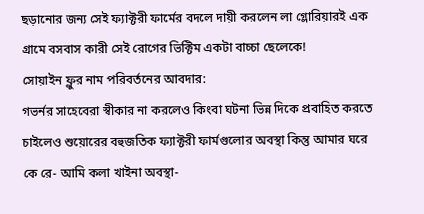ছড়ানোর জন্য সেই ফ্যাক্টরী ফার্মের বদলে দায়ী করলেন লা গ্লোরিয়ারই এক গ্রামে বসবাস কারী সেই রোগের ভিক্টিম একটা বাচ্চা ছেলেকে!
সোয়াইন ফ্লুর নাম পরিবর্তনের আবদার:
গভর্নর সাহেবেরা স্বীকার না করলেও কিংবা ঘটনা ভিন্ন দিকে প্রবাহিত করতে চাইলেও শুয়োরের বহুজতিক ফ্যাক্টরী ফার্মগুলোর অবস্থা কিন্তু আমার ঘরে কে রে- আমি কলা খাইনা অবস্থা-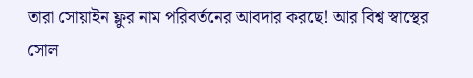তারা সোয়াইন ফ্লুর নাম পরিবর্তনের আবদার করছে! আর বিশ্ব স্বাস্থের সোল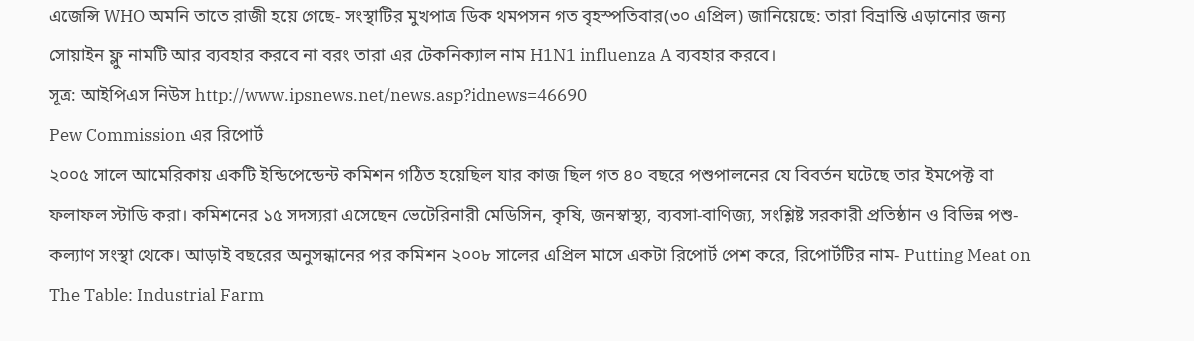এজেন্সি WHO অমনি তাতে রাজী হয়ে গেছে- সংস্থাটির মুখপাত্র ডিক থমপসন গত বৃহস্পতিবার(৩০ এপ্রিল) জানিয়েছে: তারা বিভ্রান্তি এড়ানোর জন্য সোয়াইন ফ্লু নামটি আর ব্যবহার করবে না বরং তারা এর টেকনিক্যাল নাম H1N1 influenza A ব্যবহার করবে।
সূত্র: আইপিএস নিউস http://www.ipsnews.net/news.asp?idnews=46690
Pew Commission এর রিপোর্ট
২০০৫ সালে আমেরিকায় একটি ইন্ডিপেন্ডেন্ট কমিশন গঠিত হয়েছিল যার কাজ ছিল গত ৪০ বছরে পশুপালনের যে বিবর্তন ঘটেছে তার ইমপেক্ট বা ফলাফল স্টাডি করা। কমিশনের ১৫ সদস্যরা এসেছেন ভেটেরিনারী মেডিসিন, কৃষি, জনস্বাস্থ্য, ব্যবসা-বাণিজ্য, সংশ্লিষ্ট সরকারী প্রতিষ্ঠান ও বিভিন্ন পশু-কল্যাণ সংস্থা থেকে। আড়াই বছরের অনুসন্ধানের পর কমিশন ২০০৮ সালের এপ্রিল মাসে একটা রিপোর্ট পেশ করে, রিপোর্টটির নাম- Putting Meat on The Table: Industrial Farm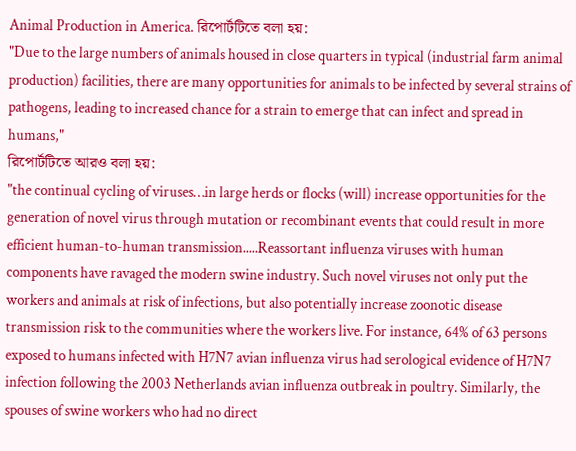Animal Production in America. রিপোর্টটিতে বলা হয়:
"Due to the large numbers of animals housed in close quarters in typical (industrial farm animal production) facilities, there are many opportunities for animals to be infected by several strains of pathogens, leading to increased chance for a strain to emerge that can infect and spread in humans,"
রিপোর্টটিতে আরও বলা হয়:
"the continual cycling of viruses…in large herds or flocks (will) increase opportunities for the generation of novel virus through mutation or recombinant events that could result in more efficient human-to-human transmission.....Reassortant influenza viruses with human components have ravaged the modern swine industry. Such novel viruses not only put the workers and animals at risk of infections, but also potentially increase zoonotic disease transmission risk to the communities where the workers live. For instance, 64% of 63 persons exposed to humans infected with H7N7 avian influenza virus had serological evidence of H7N7 infection following the 2003 Netherlands avian influenza outbreak in poultry. Similarly, the spouses of swine workers who had no direct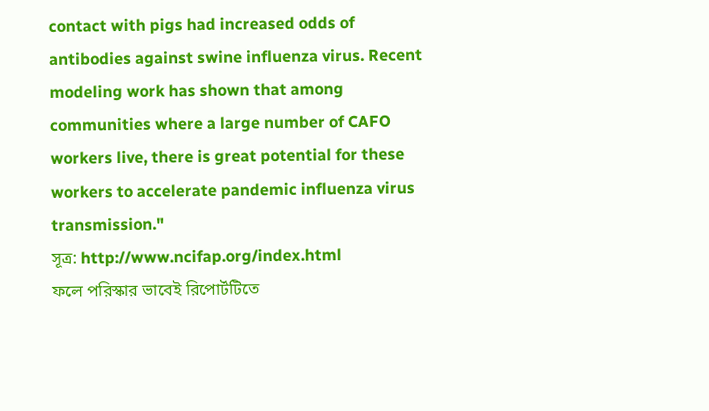contact with pigs had increased odds of antibodies against swine influenza virus. Recent modeling work has shown that among communities where a large number of CAFO workers live, there is great potential for these workers to accelerate pandemic influenza virus transmission."
সূত্র: http://www.ncifap.org/index.html
ফলে পরিস্কার ভাবেই রিপোর্টটিতে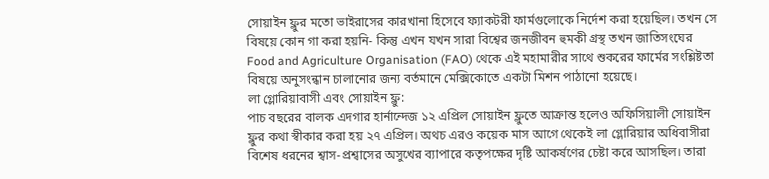সোয়াইন ফ্লুর মতো ভাইরাসের কারখানা হিসেবে ফ্যাকটরী ফার্মগুলোকে নির্দেশ করা হয়েছিল। তখন সে বিষয়ে কোন গা করা হয়নি- কিন্তু এখন যখন সারা বিশ্বের জনজীবন হুমকী গ্রস্থ তখন জাতিসংঘের Food and Agriculture Organisation (FAO) থেকে এই মহামারীর সাথে শুকরের ফার্মের সংশ্লিষ্টতা বিষয়ে অনুসংন্ধান চালানোর জন্য বর্তমানে মেক্সিকোতে একটা মিশন পাঠানো হয়েছে।
লা গ্লোরিয়াবাসী এবং সোয়াইন ফ্লু:
পাচ বছরের বালক এদগার হার্নান্দেজ ১২ এপ্রিল সোয়াইন ফ্লুতে আক্রান্ত হলেও অফিসিয়ালী সোয়াইন ফ্লুর কথা স্বীকার করা হয় ২৭ এপ্রিল। অথচ এরও কয়েক মাস আগে থেকেই লা গ্লোরিয়ার অধিবাসীরা বিশেষ ধরনের শ্বাস-প্রশ্বাসের অসুখের ব্যাপারে কতৃপক্ষের দৃষ্টি আকর্ষণের চেষ্টা করে আসছিল। তারা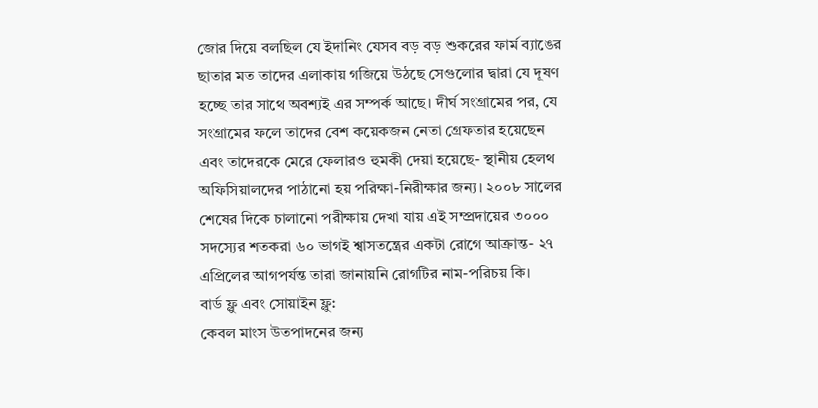জোর দিয়ে বলছিল যে ইদানিং যেসব বড় বড় শুকরের ফার্ম ব্যাঙের ছাতার মত তাদের এলাকায় গজিয়ে উঠছে সেগুলোর দ্বারা যে দূষণ হচ্ছে তার সাথে অবশ্যই এর সম্পর্ক আছে। দীর্ঘ সংগ্রামের পর, যে সংগ্রামের ফলে তাদের বেশ কয়েকজন নেতা গ্রেফতার হয়েছেন এবং তাদেরকে মেরে ফেলারও হুমকী দেয়া হয়েছে- স্থানীয় হেলথ অফিসিয়ালদের পাঠানো হয় পরিক্ষা-নিরীক্ষার জন্য। ২০০৮ সালের শেষের দিকে চালানো পরীক্ষায় দেখা যায় এই সম্প্রদায়ের ৩০০০ সদস্যের শতকরা ৬০ ভাগই শ্বাসতন্ত্রের একটা রোগে আক্রান্ত- ২৭ এপ্রিলের আগপর্যন্ত তারা জানায়নি রোগটির নাম-পরিচয় কি।
বার্ড ফ্লু এবং সোয়াইন ফ্লু:
কেবল মাংস উতপাদনের জন্য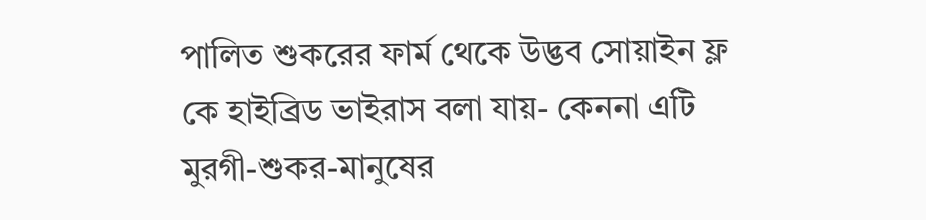পালিত শুকরের ফার্ম থেকে উদ্ভব সোয়াইন ফ্ল কে হাইব্রিড ভাইরাস বলা যায়- কেননা এটি মুরগী-শুকর-মানুষের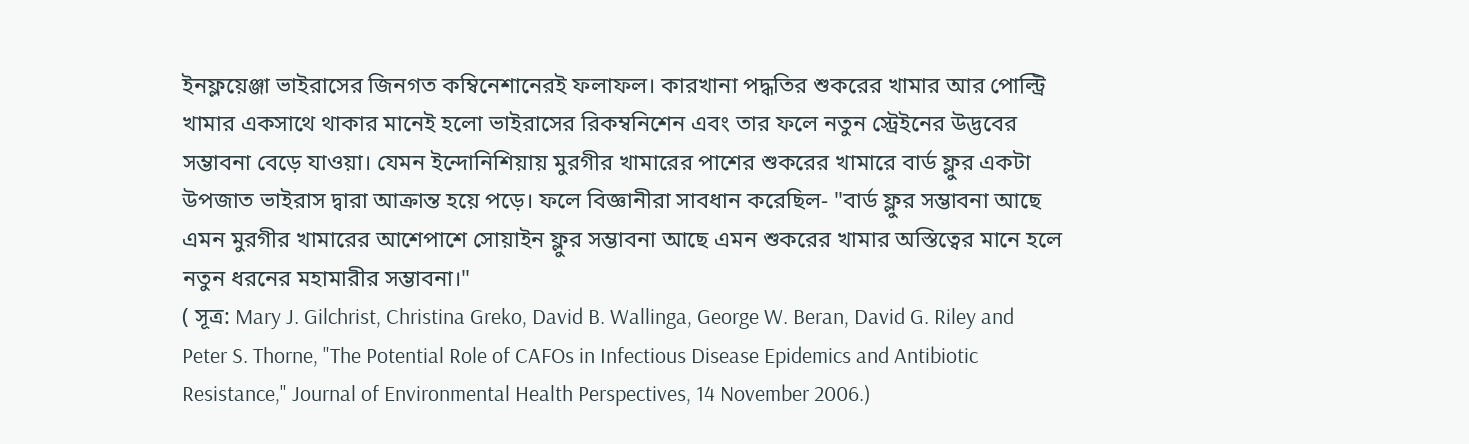ইনফ্লয়েঞ্জা ভাইরাসের জিনগত কম্বিনেশানেরই ফলাফল। কারখানা পদ্ধতির শুকরের খামার আর পোল্ট্রি খামার একসাথে থাকার মানেই হলো ভাইরাসের রিকম্বনিশেন এবং তার ফলে নতুন স্ট্রেইনের উদ্ভবের সম্ভাবনা বেড়ে যাওয়া। যেমন ইন্দোনিশিয়ায় মুরগীর খামারের পাশের শুকরের খামারে বার্ড ফ্লুর একটা উপজাত ভাইরাস দ্বারা আক্রান্ত হয়ে পড়ে। ফলে বিজ্ঞানীরা সাবধান করেছিল- "বার্ড ফ্লুর সম্ভাবনা আছে এমন মুরগীর খামারের আশেপাশে সোয়াইন ফ্লুর সম্ভাবনা আছে এমন শুকরের খামার অস্তিত্বের মানে হলে নতুন ধরনের মহামারীর সম্ভাবনা।"
( সূত্র: Mary J. Gilchrist, Christina Greko, David B. Wallinga, George W. Beran, David G. Riley and Peter S. Thorne, "The Potential Role of CAFOs in Infectious Disease Epidemics and Antibiotic Resistance," Journal of Environmental Health Perspectives, 14 November 2006.)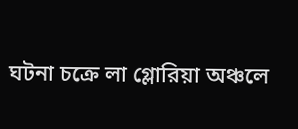ঘটনা চক্রে লা গ্লোরিয়া অঞ্চলে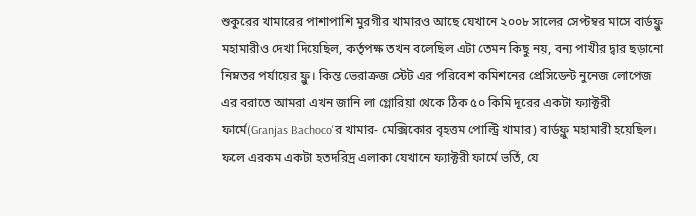শুকুরের খামারের পাশাপাশি মুরগীর খামারও আছে যেখানে ২০০৮ সালের সেপ্টম্বর মাসে বার্ডফ্লু মহামারীও দেখা দিয়েছিল, কর্তৃপক্ষ তখন বলেছিল এটা তেমন কিছু নয়, বন্য পাখীর দ্বার ছড়ানো নিম্নতর পর্যায়ের ফ্লু। কিন্ত ভেরাক্রজ স্টেট এর পরিবেশ কমিশনের প্রেসিডেন্ট নুনেজ লোপেজ এর বরাতে আমরা এখন জানি লা গ্লোরিয়া থেকে ঠিক ৫০ কিমি দূরের একটা ফ্যাক্টরী ফার্মে(Granjas Bachoco'র খামার- মেক্সিকোর বৃহত্তম পোল্ট্রি খামার) বার্ডফ্লু মহামারী হয়েছিল।
ফলে এরকম একটা হতদরিদ্র এলাকা যেখানে ফ্যাক্টরী ফার্মে ভর্তি, যে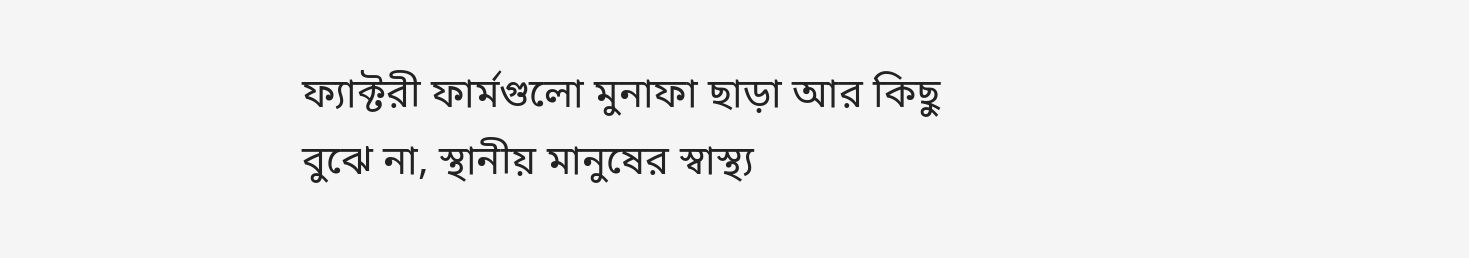ফ্যাক্টরী ফার্মগুলো মুনাফা ছাড়া আর কিছু বুঝে না, স্থানীয় মানুষের স্বাস্থ্য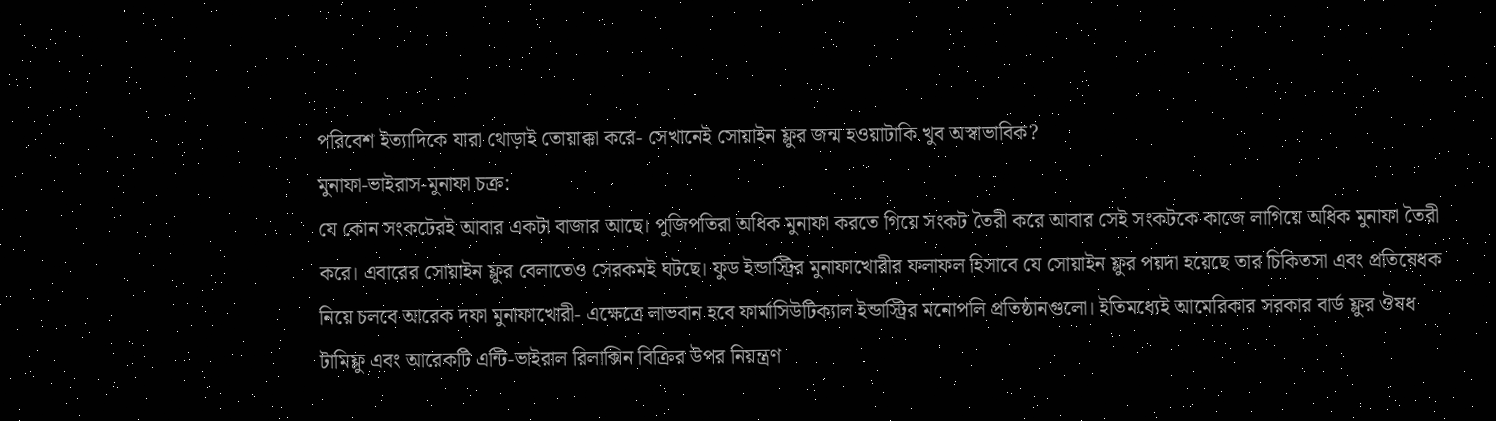পরিবেশ ইত্যাদিকে যারা থোড়াই তোয়াক্কা করে- সেখানেই সোয়াইন ফ্লুর জন্ম হওয়াটাকি খুব অস্বাভাবিক?
মুনাফা-ভাইরাস-মুনাফা চক্র:
যে কোন সংকটেরই আবার একটা বাজার আছে। পুজিপতিরা অধিক মুনাফা করতে গিয়ে সংকট তৈরী করে আবার সেই সংকটকে কাজে লাগিয়ে অধিক মুনাফা তৈরী করে। এবারের সোয়াইন ফ্লুর বেলাতেও সেরকমই ঘটছে। ফুড ইন্ডাস্ট্রির মুনাফাখোরীর ফলাফল হিসাবে যে সোয়াইন ফ্লুর পয়দা হয়েছে তার চিকিতসা এবং প্রতিষেধক নিয়ে চলবে আরেক দফা মুনাফাখোরী- এক্ষেত্রে লাভবান হবে ফার্মাসিউটিক্যাল ইন্ডাস্ট্রির মনোপলি প্রতিষ্ঠানগুলো। ইতিমধ্যেই আমেরিকার সরকার বার্ড ফ্লুর ঔষধ টামিফ্লু এবং আরেকটি এন্টি-ভাইরাল রিলাক্সিন বিক্রির উপর নিয়ন্ত্রণ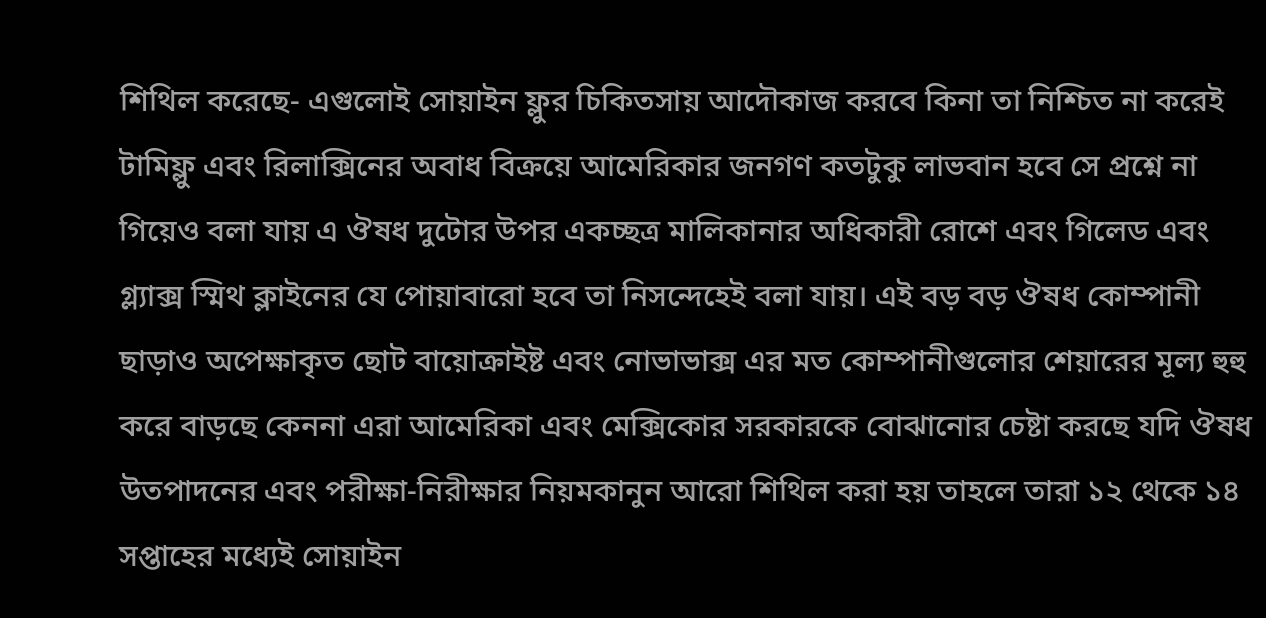শিথিল করেছে- এগুলোই সোয়াইন ফ্লুর চিকিতসায় আদৌকাজ করবে কিনা তা নিশ্চিত না করেই টামিফ্লু এবং রিলাক্সিনের অবাধ বিক্রয়ে আমেরিকার জনগণ কতটুকু লাভবান হবে সে প্রশ্নে না গিয়েও বলা যায় এ ঔষধ দুটোর উপর একচ্ছত্র মালিকানার অধিকারী রোশে এবং গিলেড এবং গ্ল্যাক্স স্মিথ ক্লাইনের যে পোয়াবারো হবে তা নিসন্দেহেই বলা যায়। এই বড় বড় ঔষধ কোম্পানী ছাড়াও অপেক্ষাকৃত ছোট বায়োক্রাইষ্ট এবং নোভাভাক্স এর মত কোম্পানীগুলোর শেয়ারের মূল্য হুহু করে বাড়ছে কেননা এরা আমেরিকা এবং মেক্সিকোর সরকারকে বোঝানোর চেষ্টা করছে যদি ঔষধ উতপাদনের এবং পরীক্ষা-নিরীক্ষার নিয়মকানুন আরো শিথিল করা হয় তাহলে তারা ১২ থেকে ১৪ সপ্তাহের মধ্যেই সোয়াইন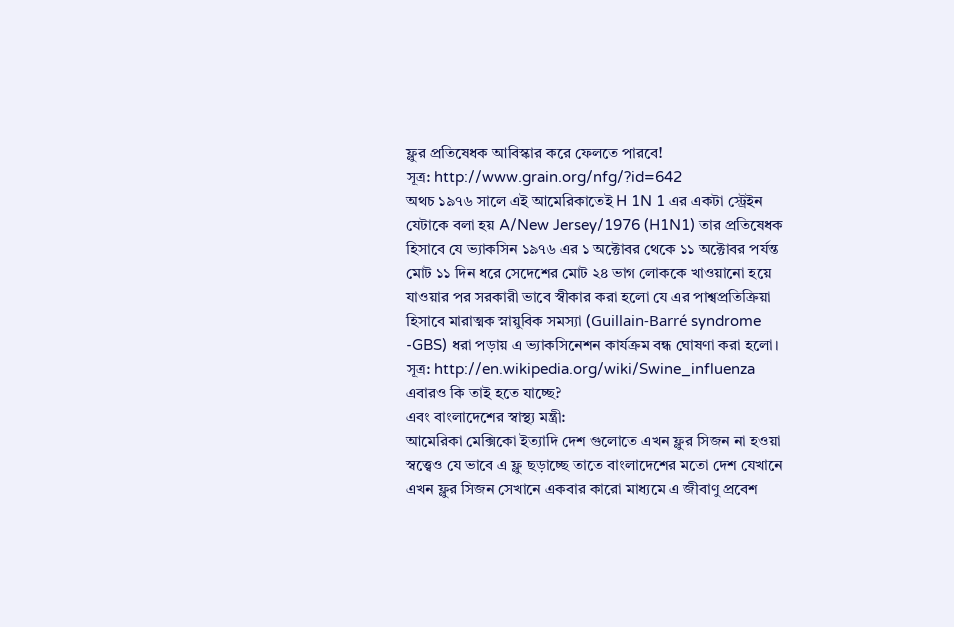ফ্লুর প্রতিষেধক আবিস্কার করে ফেলতে পারবে!
সূত্র: http://www.grain.org/nfg/?id=642
অথচ ১৯৭৬ সালে এই আমেরিকাতেই H 1N 1 এর একটা স্ট্রেইন যেটাকে বলা হয় A/New Jersey/1976 (H1N1) তার প্রতিষেধক হিসাবে যে ভ্যাকসিন ১৯৭৬ এর ১ অক্টোবর থেকে ১১ অক্টোবর পর্যন্ত মোট ১১ দিন ধরে সেদেশের মোট ২৪ ভাগ লোককে খাওয়ানো হয়ে যাওয়ার পর সরকারী ভাবে স্বীকার করা হলো যে এর পাশ্বপ্রতিক্রিয়া হিসাবে মারাত্মক স্নায়ুবিক সমস্যা (Guillain-Barré syndrome -GBS) ধরা পড়ায় এ ভ্যাকসিনেশন কার্যক্রম বন্ধ ঘোষণা করা হলো।
সূত্র: http://en.wikipedia.org/wiki/Swine_influenza
এবারও কি তাই হতে যাচ্ছে?
এবং বাংলাদেশের স্বাস্থ্য মন্ত্রী:
আমেরিকা মেক্সিকো ইত্যাদি দেশ গুলোতে এখন ফ্লুর সিজন না হওয়া স্বত্ত্বেও যে ভাবে এ ফ্লু ছড়াচ্ছে তাতে বাংলাদেশের মতো দেশ যেখানে এখন ফ্লুর সিজন সেখানে একবার কারো মাধ্যমে এ জীবাণু প্রবেশ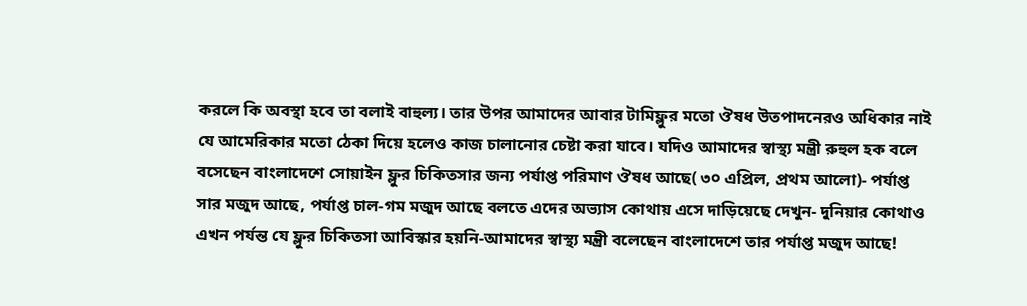করলে কি অবস্থা হবে তা বলাই বাহুল্য। তার উপর আমাদের আবার টামিফ্লুর মতো ঔষধ উতপাদনেরও অধিকার নাই যে আমেরিকার মতো ঠেকা দিয়ে হলেও কাজ চালানোর চেষ্টা করা যাবে। যদিও আমাদের স্বাস্থ্য মন্ত্রী রুহুল হক বলে বসেছেন বাংলাদেশে সোয়াইন ফ্লুর চিকিতসার জন্য পর্যাপ্ত পরিমাণ ঔষধ আছে( ৩০ এপ্রিল, প্রথম আলো)- পর্যাপ্ত সার মজুদ আছে, পর্যাপ্ত চাল-গম মজুদ আছে বলতে এদের অভ্যাস কোথায় এসে দাড়িয়েছে দেখুন- দুনিয়ার কোথাও এখন পর্যন্ত যে ফ্লুর চিকিতসা আবিস্কার হয়নি-আমাদের স্বাস্থ্য মন্ত্রী বলেছেন বাংলাদেশে তার পর্যাপ্ত মজুদ আছে!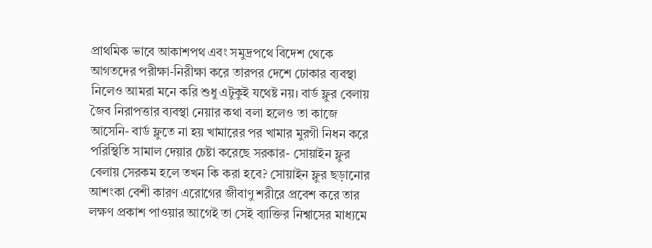প্রাথমিক ভাবে আকাশপথ এবং সমুদ্রপথে বিদেশ থেকে আগতদের পরীক্ষা-নিরীক্ষা করে তারপর দেশে ঢোকার ব্যবস্থা নিলেও আমরা মনে করি শুধু এটুকুই যথেষ্ট নয়। বার্ড ফ্লুর বেলায় জৈব নিরাপত্তার ব্যবস্থা নেয়ার কথা বলা হলেও তা কাজে আসেনি- বার্ড ফ্লুতে না হয় খামারের পর খামার মুরগী নিধন করে পরিস্থিতি সামাল দেয়ার চেষ্টা করেছে সরকার- সোয়াইন ফ্লুর বেলায় সেরকম হলে তখন কি করা হবে? সোয়াইন ফ্লুর ছড়ানোর আশংকা বেশী কারণ এরোগের জীবাণু শরীরে প্রবেশ করে তার লক্ষণ প্রকাশ পাওয়ার আগেই তা সেই ব্যাক্তির নিশ্বাসের মাধ্যমে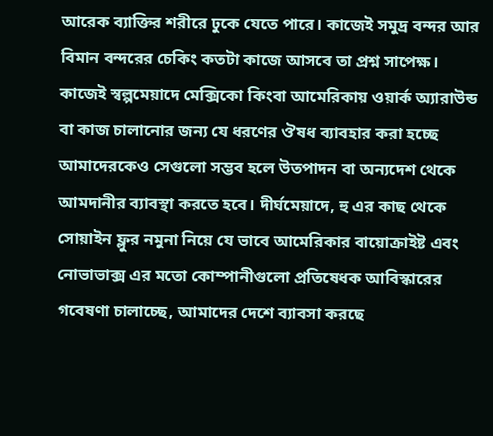আরেক ব্যাক্তির শরীরে ঢুকে যেতে পারে। কাজেই সমুদ্র বন্দর আর বিমান বন্দরের চেকিং কতটা কাজে আসবে তা প্রশ্ন সাপেক্ষ।
কাজেই স্বল্পমেয়াদে মেক্সিকো কিংবা আমেরিকায় ওয়ার্ক অ্যারাউন্ড বা কাজ চালানোর জন্য যে ধরণের ঔষধ ব্যাবহার করা হচ্ছে আমাদেরকেও সেগুলো সম্ভব হলে উতপাদন বা অন্যদেশ থেকে আমদানীর ব্যাবস্থা করতে হবে। দীর্ঘমেয়াদে, হু এর কাছ থেকে সোয়াইন ফ্লুর নমুনা নিয়ে যে ভাবে আমেরিকার বায়োক্রাইষ্ট এবং নোভাভাক্স এর মতো কোম্পানীগুলো প্রতিষেধক আবিস্কারের গবেষণা চালাচ্ছে, আমাদের দেশে ব্যাবসা করছে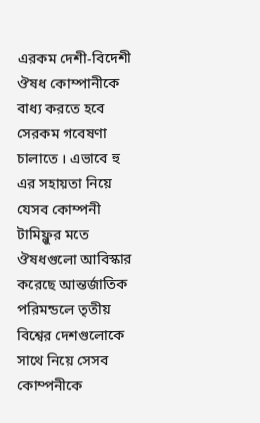এরকম দেশী-বিদেশী ঔষধ কোম্পানীকে বাধ্য করতে হবে সেরকম গবেষণা চালাতে । এভাবে হু এর সহায়তা নিয়ে যেসব কোম্পনী টামিফ্লুর মতে ঔষধগুলো আবিস্কার করেছে আন্তর্জাতিক পরিমন্ডলে তৃতীয় বিশ্বের দেশগুলোকে সাথে নিয়ে সেসব কোম্পনীকে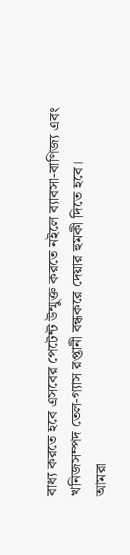বাধ্য করতে হবে এসবের পেটেন্ট উন্মুক্ত করতে নইলে ব্যাবসা-বাণিজ্য এবং খনিজসম্পদ তেল-গ্যাস রপ্তানী বন্ধকরে দেয়ার হুমকী দিতে হবে।
আমরা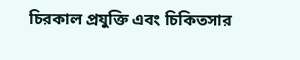চিরকাল প্রযুক্তি এবং চিকিতসার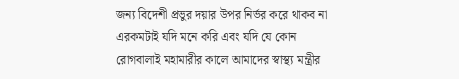জন্য বিদেশী প্রভুর দয়ার উপর নির্ভর করে থাকব না এরকমটাই যদি মনে করি এবং যদি যে কোন রোগবালাই মহামারীর কালে আমাদের স্বাস্থ্য মন্ত্রীর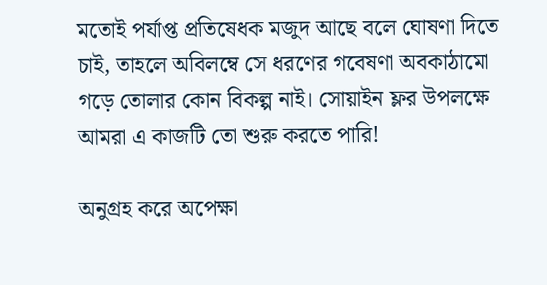মতোই পর্যাপ্ত প্রতিষেধক মজুদ আছে বলে ঘোষণা দিতে চাই, তাহলে অবিলম্বে সে ধরণের গবেষণা অবকাঠামো গড়ে তোলার কোন বিকল্প নাই। সোয়াইন ফ্লর উপলক্ষে আমরা এ কাজটি তো শুরু করতে পারি!

অনুগ্রহ করে অপেক্ষা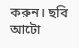করুন। ছবি আটো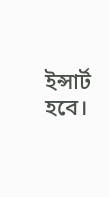ইন্সার্ট হবে।